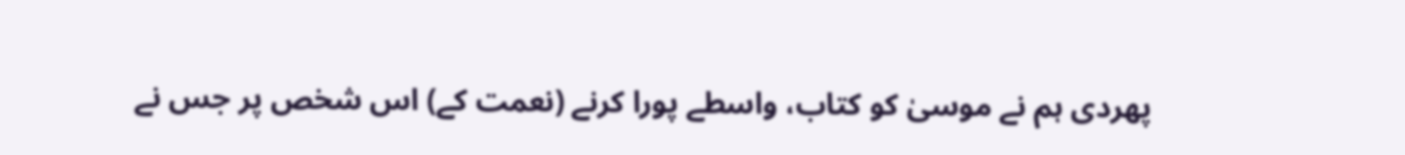پھردی ہم نے موسیٰ کو کتاب، واسطے پورا کرنے (نعمت کے) اس شخص پر جس نے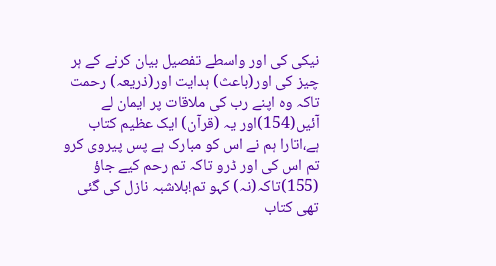نیکی کی اور واسطے تفصیل بیان کرنے کے ہر چیز کی اور(باعث) ہدایت اور(ذریعہ) رحمت تاکہ وہ اپنے رب کی ملاقات پر ایمان لے آئیں(154)اور یہ (قرآن) ایک عظیم کتاب ہے،اتارا ہم نے اس کو مبارک ہے پس پیروی کرو تم اس کی اور ڈرو تاکہ تم رحم کیے جاؤ (155)تاکہ(نہ) کہو تم!بلاشبہ نازل کی گئی تھی کتاب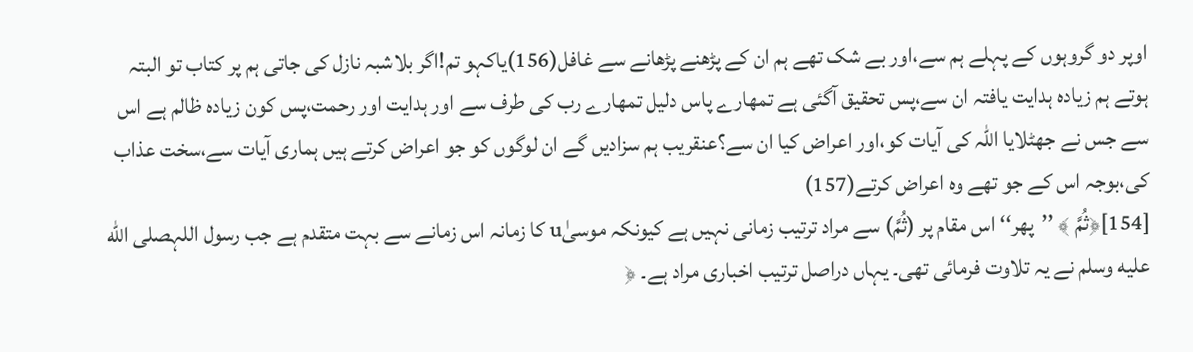اوپر دو گروہوں کے پہلے ہم سے،اور بے شک تھے ہم ان کے پڑھنے پڑھانے سے غافل(156)یاکہو تم!اگر بلاشبہ نازل کی جاتی ہم پر کتاب تو البتہ ہوتے ہم زیادہ ہدایت یافتہ ان سے،پس تحقیق آگئی ہے تمھارے پاس دلیل تمھارے رب کی طرف سے اور ہدایت اور رحمت،پس کون زیادہ ظالم ہے اس سے جس نے جھٹلایا اللہ کی آیات کو،اور اعراض کیا ان سے؟عنقریب ہم سزادیں گے ان لوگوں کو جو اعراض کرتے ہیں ہماری آیات سے،سخت عذاب کی،بوجہ اس کے جو تھے وہ اعراض کرتے(157)
[154]﴿ثُمَّ ﴾ ’’پھر‘‘ اس مقام پر (ثُمَّ) سے مراد ترتیب زمانی نہیں ہے کیونکہ موسیٰu کا زمانہ اس زمانے سے بہت متقدم ہے جب رسول اللہصلى الله عليه وسلم نے یہ تلاوت فرمائی تھی۔ یہاں دراصل ترتیب اخباری مراد ہے۔ ﴿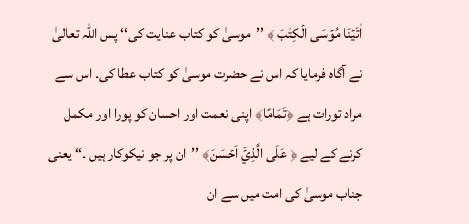اٰتَيۡنَا مُوۡسَى الۡكِتٰبَ ﴾ ’’موسیٰ کو کتاب عنایت کی‘‘ پس اللہ تعالیٰ نے آگاہ فرمایا کہ اس نے حضرت موسیٰ کو کتاب عطا کی۔ اس سے مراد تورات ہے ﴿تَمَامًا﴾ اپنی نعمت اور احسان کو پورا اور مکمل کرنے کے لیے ﴿ عَلَى الَّذِيۡۤ اَحۡسَنَ﴾ ’’ان پر جو نیکوکار ہیں ۔‘‘ یعنی جناب موسیٰ کی امت میں سے ان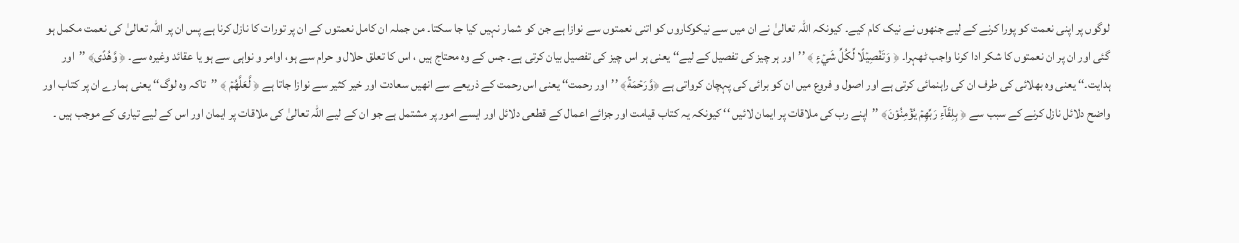لوگوں پر اپنی نعمت کو پورا کرنے کے لیے جنھوں نے نیک کام کیے۔ کیونکہ اللہ تعالیٰ نے ان میں سے نیکوکاروں کو اتنی نعمتوں سے نوازا ہے جن کو شمار نہیں کیا جا سکتا۔ من جملہ ان کامل نعمتوں کے ان پر تورات کا نازل کرنا ہے پس ان پر اللہ تعالیٰ کی نعمت مکمل ہو گئی اور ان پر ان نعمتوں کا شکر ادا کرنا واجب ٹھہرا۔ ﴿ وَتَفۡصِيۡلًا لِّكُلِّ شَيۡءٍ ﴾ ’’اور ہر چیز کی تفصیل کے لیے‘‘ یعنی ہر اس چیز کی تفصیل بیان کرتی ہے۔ جس کے وہ محتاج ہیں ، اس کا تعلق حلال و حرام سے ہو، اوامر و نواہی سے ہو یا عقائد وغیرہ سے۔ ﴿ وَّهُدًى﴾ ’’اور ہدایت۔‘‘ یعنی وہ بھلائی کی طرف ان کی راہنمائی کرتی ہے اور اصول و فروع میں ان کو برائی کی پہچان کرواتی ہے ﴿وَّرَحۡمَةً﴾ ’’اور رحمت‘‘ یعنی اس رحمت کے ذریعے سے انھیں سعادت اور خیر کثیر سے نوازا جاتا ہے ﴿ لَّعَلَّهُمۡ ﴾ ’’تاکہ وہ لوگ‘‘ یعنی ہمارے ان پر کتاب اور واضح دلائل نازل کرنے کے سبب سے ﴿ بِلِقَآءِ رَبِّهِمۡ يُؤۡمِنُوۡنَ﴾ ’’اپنے رب کی ملاقات پر ایمان لائیں ‘‘ کیونکہ یہ کتاب قیامت اور جزائے اعمال کے قطعی دلائل اور ایسے امور پر مشتمل ہے جو ان کے لیے اللہ تعالیٰ کی ملاقات پر ایمان اور اس کے لیے تیاری کے موجب ہیں ۔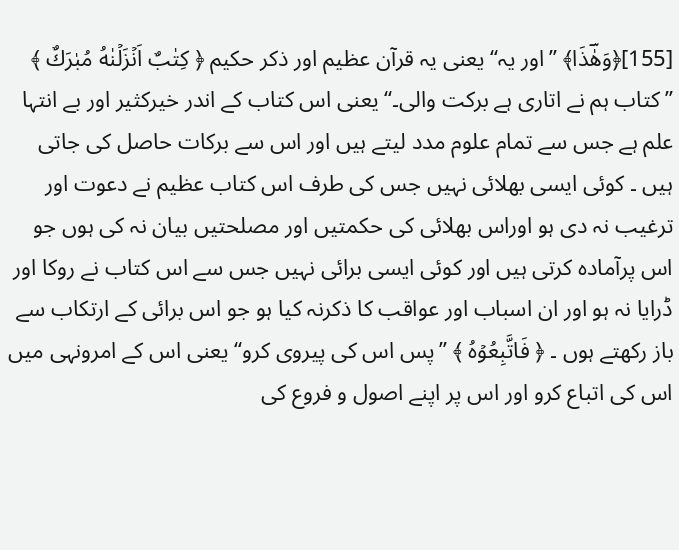[155]﴿وَهٰؔذَا﴾ ’’اور یہ‘‘ یعنی یہ قرآن عظیم اور ذکر حکیم ﴿ كِتٰبٌ اَنۡزَلۡنٰهُ مُبٰرَكٌ ﴾ ’’کتاب ہم نے اتاری ہے برکت والی۔‘‘ یعنی اس کتاب کے اندر خیرکثیر اور بے انتہا علم ہے جس سے تمام علوم مدد لیتے ہیں اور اس سے برکات حاصل کی جاتی ہیں ۔ کوئی ایسی بھلائی نہیں جس کی طرف اس کتاب عظیم نے دعوت اور ترغیب نہ دی ہو اوراس بھلائی کی حکمتیں اور مصلحتیں بیان نہ کی ہوں جو اس پرآمادہ کرتی ہیں اور کوئی ایسی برائی نہیں جس سے اس کتاب نے روکا اور ڈرایا نہ ہو اور ان اسباب اور عواقب کا ذکرنہ کیا ہو جو اس برائی کے ارتکاب سے باز رکھتے ہوں ۔ ﴿ فَاتَّبِعُوۡهُ ﴾ ’’پس اس کی پیروی کرو‘‘ یعنی اس کے امرونہی میں اس کی اتباع کرو اور اس پر اپنے اصول و فروع کی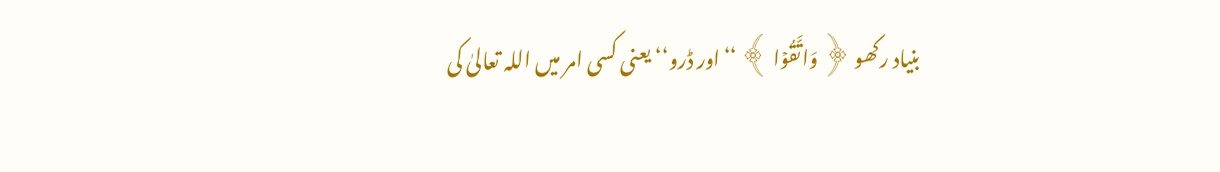بنیاد رکھو ﴿ وَاتَّقُوۡا ﴾ ‘‘اور ڈرو‘‘ یعنی کسی امر میں اللہ تعالیٰ کی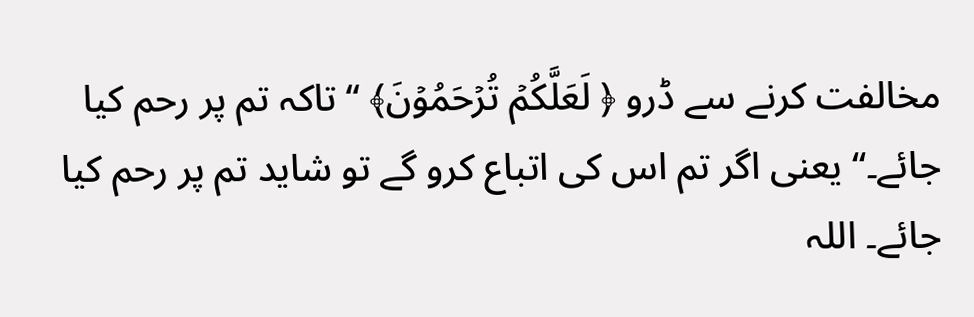مخالفت کرنے سے ڈرو ﴿ لَعَلَّكُمۡ تُرۡحَمُوۡنَ﴾ ‘‘تاکہ تم پر رحم کیا جائے۔‘‘ یعنی اگر تم اس کی اتباع کرو گے تو شاید تم پر رحم کیا جائے۔ اللہ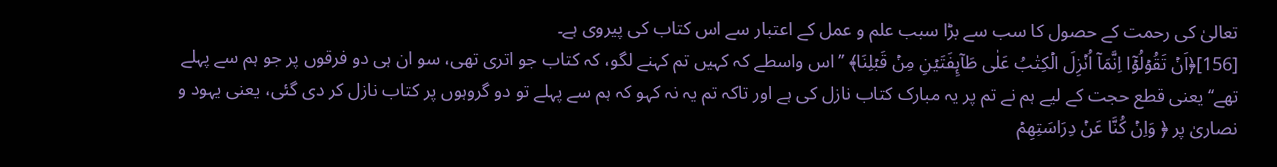تعالیٰ کی رحمت کے حصول کا سب سے بڑا سبب علم و عمل کے اعتبار سے اس کتاب کی پیروی ہے۔
[156]﴿اَنۡ تَقُوۡلُوۡۤا اِنَّمَاۤ اُنۡزِلَ الۡكِتٰبُ عَلٰى طَآىِٕفَتَيۡنِ مِنۡ قَبۡلِنَا﴾ ’’اس واسطے کہ کہیں تم کہنے لگو، کہ کتاب جو اتری تھی، سو ان ہی دو فرقوں پر جو ہم سے پہلے تھے‘‘ یعنی قطع حجت کے لیے ہم نے تم پر یہ مبارک کتاب نازل کی ہے اور تاکہ تم یہ نہ کہو کہ ہم سے پہلے تو دو گروہوں پر کتاب نازل کر دی گئی، یعنی یہود و نصاریٰ پر ﴿ وَاِنۡ كُنَّا عَنۡ دِرَاسَتِهِمۡ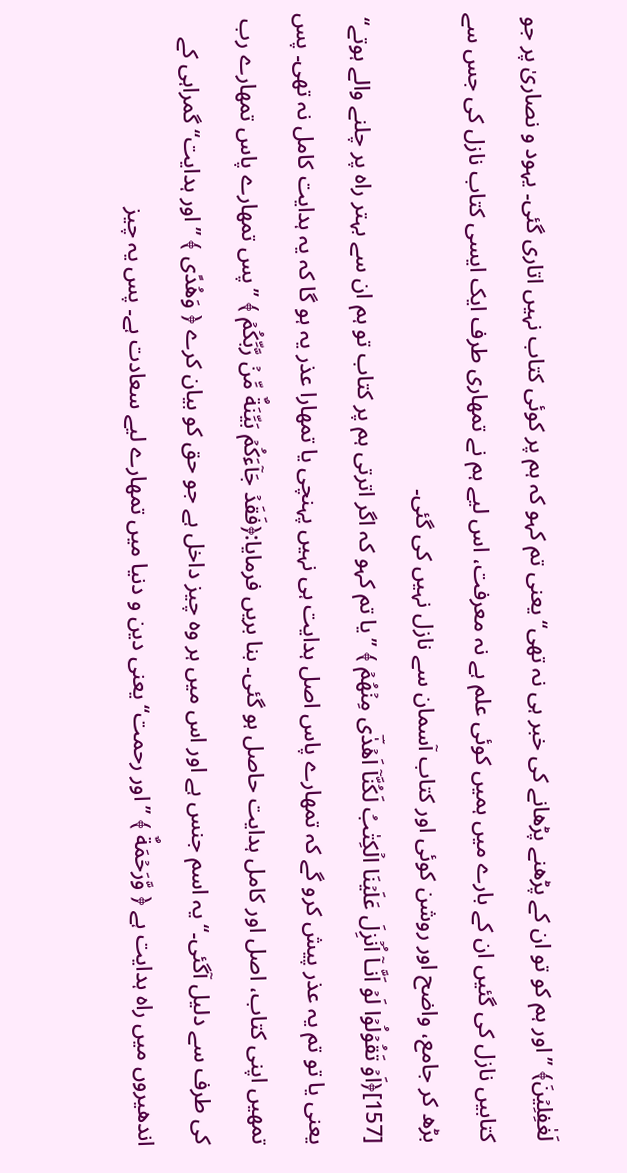لَغٰفِلِيۡنَ﴾ ’’اور ہم کو تو ان کے پڑھنے پڑھانے کی خبر ہی نہ تھی‘‘یعنی تم کہو کہ ہم پر کوئی کتاب نہیں اتاری گئی۔ یہود و نصاریٰ پر جو کتابیں نازل کی گئیں ان کے بارے میں ہمیں کوئی علم ہے نہ معرفت، اس لیے ہم نے تمھاری طرف ایک ایسی کتاب نازل کی جس سے بڑھ کر جامع، واضح اور روشن کوئی اور کتاب آسمان سے نازل نہیں کی گئی۔
[157]﴿اَوۡ تَقُوۡلُوۡا لَوۡ اَنَّـاۤ اُنۡزِلَ عَلَيۡنَا الۡكِتٰبُ لَكُنَّاۤ اَهۡدٰؔى مِنۡهُمۡ ﴾ ’’یا تم کہو کہ اگر اترتی ہم پر کتاب تو ہم ان سے بہتر راہ پر چلنے والے ہوتے‘‘ یعنی یا تو تم یہ عذر پیش کرو گے کہ تمھارے پاس اصل ہدایت ہی نہیں پہنچی یا تمھارا عذر یہ ہو گا کہ یہ ہدایت کامل نہ تھی۔ پس تمھیں اپنی کتاب، اصل اور کامل ہدایت حاصل ہو گئی۔ بنا بریں فرمایا:﴿فَقَدۡ جَآءَكُمۡ بَيِّنَةٌ مِّنۡ رَّبِّكُمۡ ﴾ ’’پس تمھارے پاس تمھارے رب کی طرف سے دلیل آگئی۔‘‘ یہ اسم جنس ہے اور اس میں ہر وہ چیز داخل ہے جو حق کو بیان کرے ﴿ وَهُدًى ﴾ ’’اور ہدایت‘‘ گمراہی کے اندھیروں میں راہ ہدایت ہے ﴿ وَّرَحۡمَةٌ ﴾ ’’اور رحمت‘‘ یعنی دین و دنیا میں تمھارے لیے سعادت ہے۔ پس یہ چیز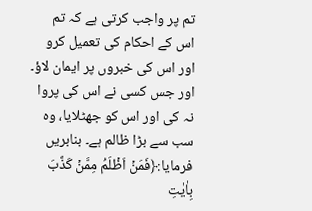تم پر واجب کرتی ہے کہ تم اس کے احکام کی تعمیل کرو اور اس کی خبروں پر ایمان لاؤ۔ اور جس کسی نے اس کی پروا نہ کی اور اس کو جھٹلایا، وہ سب سے بڑا ظالم ہے۔ بنابریں فرمایا:﴿فَمَنۡ اَظۡلَمُ مِمَّنۡ كَذَّبَ بِاٰيٰتِ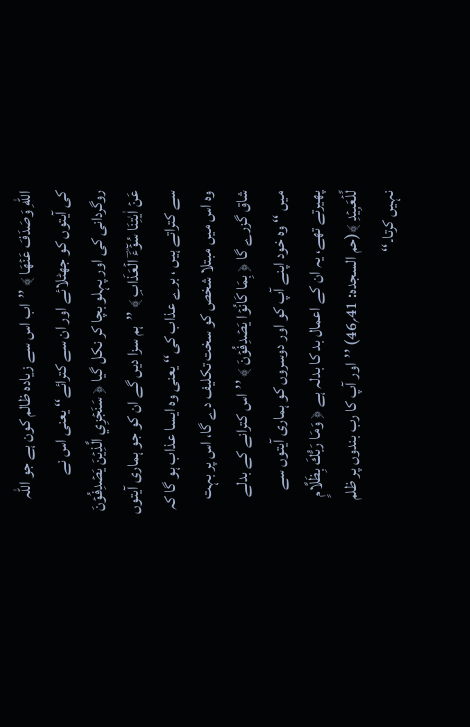اللّٰهِ وَصَدَفَ عَنۡهَا ﴾ ’’اب اس سے زیادہ ظالم کون ہے جو اللہ کی آیتوں کو جھٹلائے اور ان سے کترائے‘‘ یعنی اس نے روگردانی کی اور پہلو بچا کر نکل گیا ﴿ سَنَجۡزِي الَّذِيۡنَ يَصۡدِفُوۡنَ عَنۡ اٰيٰتِنَا سُوۡٓءَؔ الۡعَذَابِ ﴾ ’’ہم سزا دیں گے ان کو جو ہماری آیتوں سے کتراتے ہیں ، برے عذاب کی‘‘ یعنی وہ ایسا عذاب ہو گا کہ وہ اس میں مبتلا شخص کو سخت تکلیف دے گا، اس پر بہت شاق گزرے گا ﴿ بِمَا كَانُوۡا يَصۡدِفُوۡنَ ﴾ ’’اس کترانے کے بدلے میں ‘‘ وہ خود اپنے آپ کو اور دوسروں کو ہماری آیتوں سے پھیرتے تھے، یہ ان کے اعمال بد کا بدلہ ہے ﴿ وَمَا رَبُّكَ بِظَلَّامٍ لِّلۡعَبِيۡدِ ﴾(حم السجدہ: 41؍46) ’’اور آپ کا رب بندوں پر ظلم نہیں کرتا۔‘‘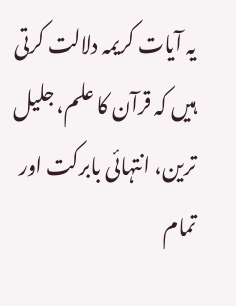یہ آیات کریمہ دلالت کرتی ہیں کہ قرآن کا علم، جلیل ترین، انتہائی بابرکت اور تمام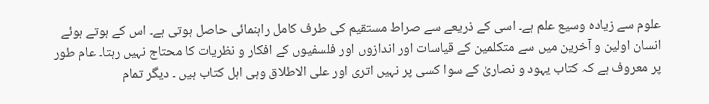علوم سے زیادہ وسیع علم ہے۔ اسی کے ذریعے سے صراط مستقیم کی طرف کامل راہنمائی حاصل ہوتی ہے۔ اس کے ہوتے ہوئے انسان اولین و آخرین میں سے متکلمین کے قیاسات اور اندازوں اور فلسفیوں کے افکار و نظریات کا محتاج نہیں رہتا۔ عام طور پر معروف ہے کہ کتاب یہود و نصاریٰ کے سوا کسی پر نہیں اتری اور علی الاطلاق وہی اہل کتاب ہیں ۔ دیگر تمام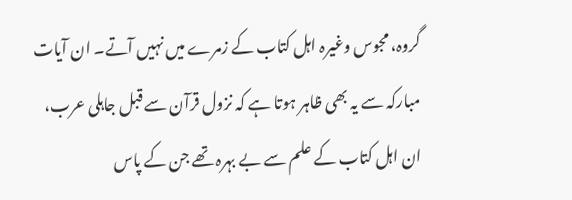گروہ، مجوس وغیرہ اہل کتاب کے زمرے میں نہیں آتے۔ ان آیات مبارکہ سے یہ بھی ظاہر ہوتا ہے کہ نزول قرآن سے قبل جاہلی عرب، ان اہل کتاب کے علم سے بے بہرہ تھے جن کے پاس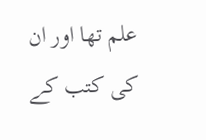علم تھا اور ان کی کتب کے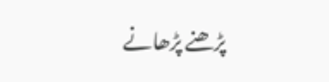پڑھنے پڑھانے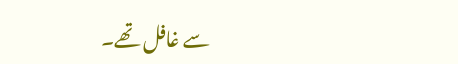سے غافل تھے۔